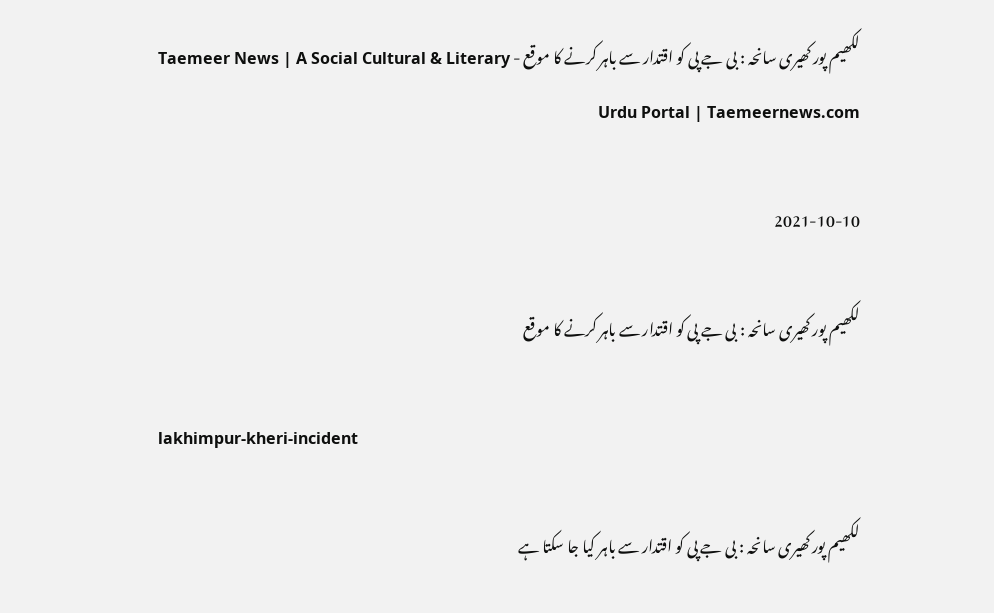لکھیم پور کھیری سانحہ : بی جے پی کو اقتدار سے باہر کرنے کا موقع - Taemeer News | A Social Cultural & Literary Urdu Portal | Taemeernews.com

2021-10-10

لکھیم پور کھیری سانحہ : بی جے پی کو اقتدار سے باہر کرنے کا موقع

lakhimpur-kheri-incident

لکھیم پور کھیری سانحہ : بی جے پی کو اقتدار سے باہر کیا جا سکتا ہے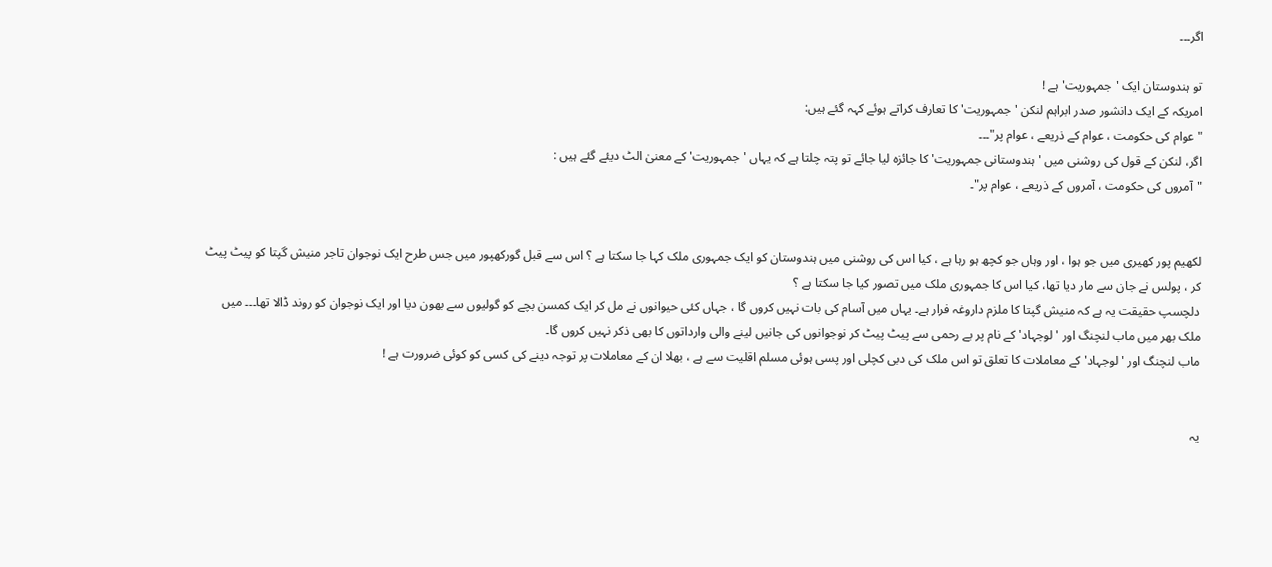اگر۔۔۔

تو ہندوستان ایک 'جمہوریت' ہے !
امریکہ کے ایک دانشور صدر ابراہم لنکن 'جمہوریت' کا تعارف کراتے ہوئے کہہ گئے ہیں:
"عوام کی حکومت ، عوام کے ذریعے ، عوام پر"۔۔۔
اگر، لنکن کے قول کی روشنی میں 'ہندوستانی جمہوریت' کا جائزہ لیا جائے تو پتہ چلتا ہے کہ یہاں 'جمہوریت' کے معنیٰ الٹ دیئے گئے ہیں :
"آمروں کی حکومت ، آمروں کے ذریعے ، عوام پر"۔


لکھیم پور کھیری میں جو ہوا ، اور وہاں جو کچھ ہو رہا ہے ، کیا اس کی روشنی میں ہندوستان کو ایک جمہوری ملک کہا جا سکتا ہے ؟ اس سے قبل گورکھپور میں جس طرح ایک نوجوان تاجر منیش گپتا کو پیٹ پیٹ کر ، پولس نے جان سے مار دیا تھا، کیا اس کا جمہوری ملک میں تصور کیا جا سکتا ہے ؟
دلچسپ حقیقت یہ ہے کہ منیش گپتا کا ملزم داروغہ فرار ہے۔ یہاں میں آسام کی بات نہیں کروں گا ، جہاں کئی حیوانوں نے مل کر ایک کمسن بچے کو گولیوں سے بھون دیا اور ایک نوجوان کو روند ڈالا تھا۔۔۔ میں ملک بھر میں ماب لنچنگ اور 'لوجہاد' کے نام پر بے رحمی سے پیٹ پیٹ کر نوجوانوں کی جانیں لینے والی وارداتوں کا بھی ذکر نہیں کروں گا۔
ماب لنچنگ اور ' لوجہاد' کے معاملات کا تعلق تو اس ملک کی دبی کچلی اور پسی ہوئی مسلم اقلیت سے ہے ، بھلا ان کے معاملات پر توجہ دینے کی کسی کو کوئی ضرورت ہے !


یہ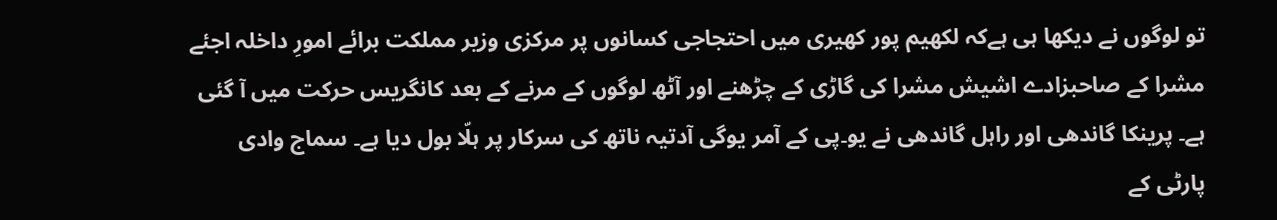تو لوگوں نے دیکھا ہی ہےکہ لکھیم پور کھیری میں احتجاجی کسانوں پر مرکزی وزیر مملکت برائے امورِ داخلہ اجئے مشرا کے صاحبزادے اشیش مشرا کی گاڑی کے چڑھنے اور آٹھ لوگوں کے مرنے کے بعد کانگریس حرکت میں آ گئی ہے۔ پرینکا گاندھی اور راہل گاندھی نے یو۔پی کے آمر یوگی آدتیہ ناتھ کی سرکار پر ہلّا بول دیا ہے۔ سماج وادی پارٹی کے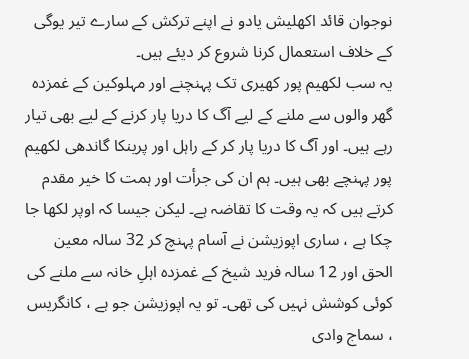نوجوان قائد اکھلیش یادو نے اپنے ترکش کے سارے تیر یوگی کے خلاف استعمال کرنا شروع کر دیئے ہیں۔
یہ سب لکھیم پور کھیری تک پہنچنے اور مہلوکین کے غمزدہ گھر والوں سے ملنے کے لیے آگ کا دریا پار کرنے کے لیے بھی تیار رہے ہیں۔ اور آگ کا دریا پار کر کے راہل اور پرینکا گاندھی لکھیم پور پہنچے بھی ہیں۔ ہم ان کی جرأت اور ہمت کا خیر مقدم کرتے ہیں کہ یہ وقت کا تقاضہ ہے۔ لیکن جیسا کہ اوپر لکھا جا چکا ہے ، ساری اپوزیشن نے آسام پہنچ کر 32 سالہ معین الحق اور 12 سالہ فرید شیخ کے غمزدہ اہلِ خانہ سے ملنے کی کوئی کوشش نہیں کی تھی۔ تو یہ اپوزیشن جو ہے ، کانگریس ، سماج وادی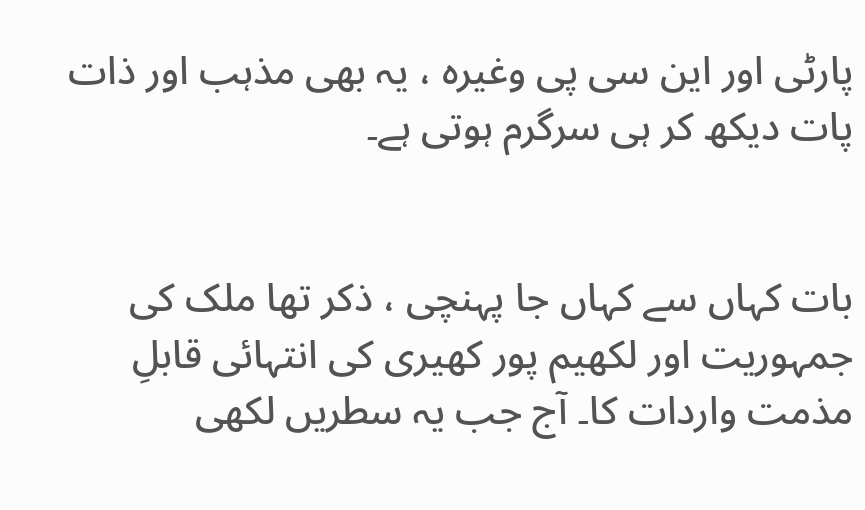پارٹی اور این سی پی وغیرہ ، یہ بھی مذہب اور ذات پات دیکھ کر ہی سرگرم ہوتی ہے۔


بات کہاں سے کہاں جا پہنچی ، ذکر تھا ملک کی جمہوریت اور لکھیم پور کھیری کی انتہائی قابلِ مذمت واردات کا۔ آج جب یہ سطریں لکھی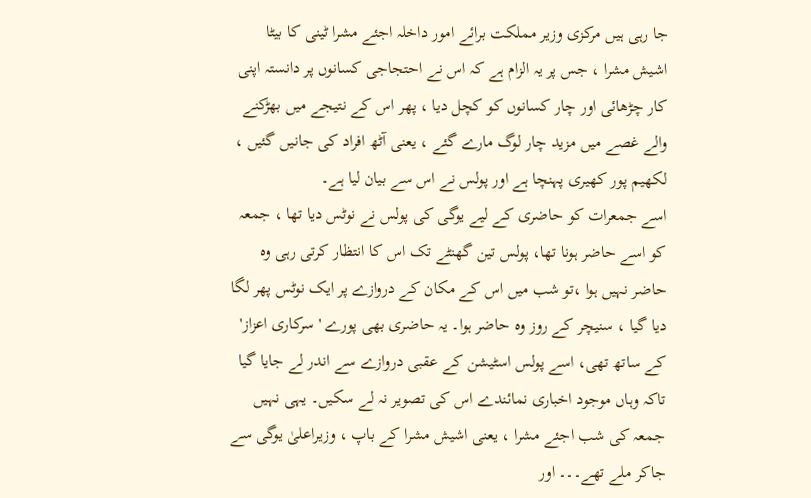جا رہی ہیں مرکزی وزیر مملکت برائے امور داخلہ اجئے مشرا ٹینی کا بیٹا اشیش مشرا ، جس پر یہ الزام ہے کہ اس نے احتجاجی کسانوں پر دانستہ اپنی کار چڑھائی اور چار کسانوں کو کچل دیا ، پھر اس کے نتیجے میں بھڑکنے والے غصے میں مزید چار لوگ مارے گئے ، یعنی آٹھ افراد کی جانیں گئیں ، لکھیم پور کھیری پہنچا ہے اور پولس نے اس سے بیان لیا ہے۔
اسے جمعرات کو حاضری کے لیے یوگی کی پولس نے نوٹس دیا تھا ، جمعہ کو اسے حاضر ہونا تھا، پولس تین گھنٹے تک اس کا انتظار کرتی رہی وہ حاضر نہیں ہوا ،تو شب میں اس کے مکان کے دروازے پر ایک نوٹس پھر لگا دیا گیا ، سنیچر کے روز وہ حاضر ہوا۔ یہ حاضری بھی پورے 'سرکاری اعزاز' کے ساتھ تھی، اسے پولس اسٹیشن کے عقبی دروازے سے اندر لے جایا گیا تاکہ وہاں موجود اخباری نمائندے اس کی تصویر نہ لے سکیں۔ یہی نہیں جمعہ کی شب اجئے مشرا ، یعنی اشیش مشرا کے باپ ، وزیراعلیٰ یوگی سے جاکر ملے تھے۔۔۔ اور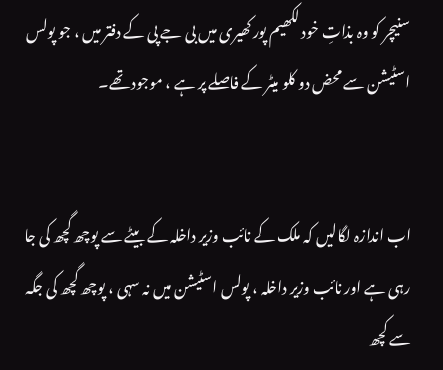سنیچر کو وہ بذاتِ خود لکھیم پور کھیری میں بی جے پی کے دفتر میں ، جو پولس اسٹیشن سے محض دو کلو میٹر کے فاصلے پر ہے ، موجود تھے۔


اب اندازہ لگالیں کہ ملک کے نائب وزیر داخلہ کے بیٹے سے پوچھ گچھ کی جا رہی ہے اور نائب وزیر داخلہ ، پولس اسٹیشن میں نہ سہی ، پوچھ گچھ کی جگہ سے کچھ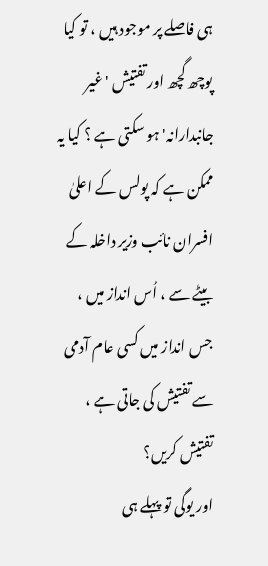ہی فاصلے پر موجود ہیں ، تو کیا پوچھ گچھ اور تفتیش 'غیر جانبدارانہ' ہو سکتی ہے ؟ کیا یہ ممکن ہے کہ پولس کے اعلیٰ افسران نائب وزیر داخلہ کے بیٹے سے ، اُس انداز میں ، جس انداز میں کسی عام آدمی سے تفتیش کی جاتی ہے ، تفتیش کریں؟
اور یوگی تو پہلے ہی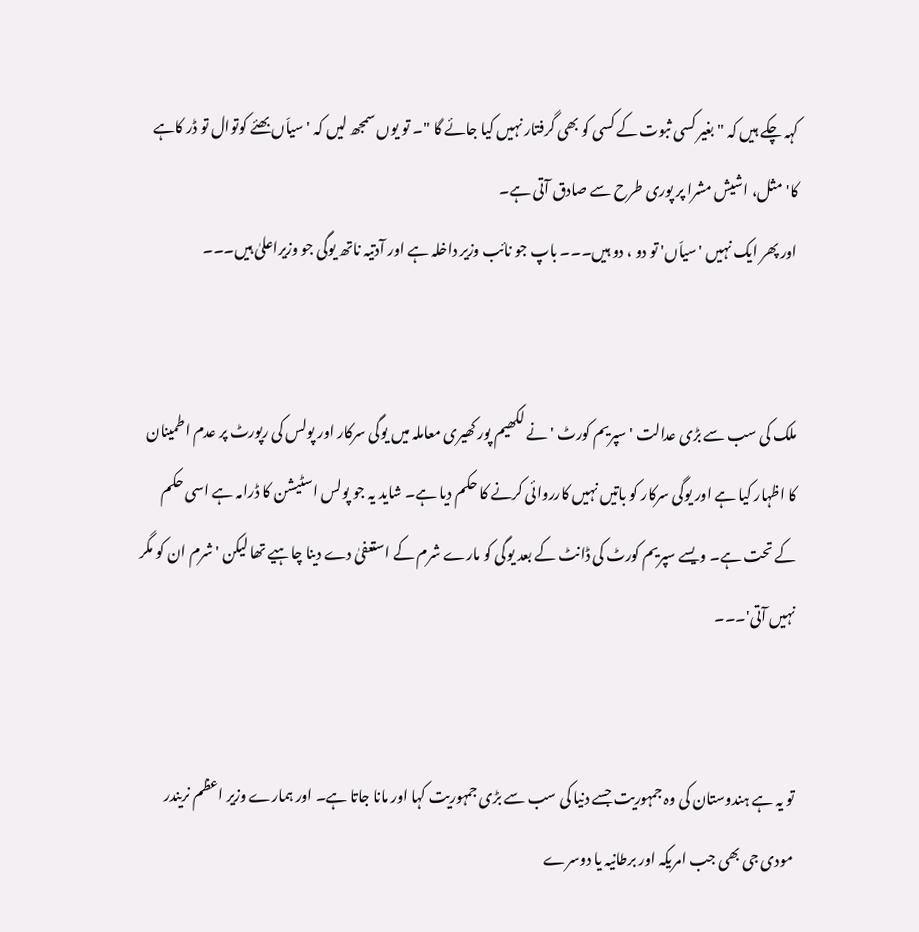کہہ چکے ہیں کہ "بغیر کسی ثبوت کے کسی کو بھی گرفتار نہیں کیا جائے گا "۔ تو یوں سمجھ لیں کہ ' سیاّں بھئے کوتوال تو ڈر کاہے کا' مثل، اشیش مشرا پر پوری طرح سے صادق آتی ہے۔
اور پھر ایک نہیں 'سیاّں' تو دو ، دو ہیں۔۔۔ باپ جو نائب وزیر داخلہ ہے اور آدتیہ ناتھ یوگی جو وزیراعلیٰ ہیں۔۔۔


ملک کی سب سے بڑی عدالت ' سپریم کورٹ ' نے لکھیم پور کھیری معاملہ میں یوگی سرکار اور پولس کی رپورٹ پر عدم اطمینان کا اظہار کیا ہے اور یوگی سرکار کو باتیں نہیں کارروائی کرنے کا حکم دیا ہے۔ شاید یہ جو پولس اسٹیشن کا ڈرامہ ہے اسی حکم کے تحت ہے۔ ویسے سپریم کورٹ کی ڈانٹ کے بعد یوگی کو مارے شرم کے استعفیٰ دے دینا چاہیے تھا لیکن ' شرم ان کو مگر نہیں آتی'۔۔۔


تو یہ ہے ہندوستان کی وہ جمہوریت جسے دنیا کی سب سے بڑی جمہوریت کہا اور مانا جاتا ہے۔ اور ہمارے وزیر اعظم نریندر مودی جی بھی جب امریکہ اور برطانیہ یا دوسرے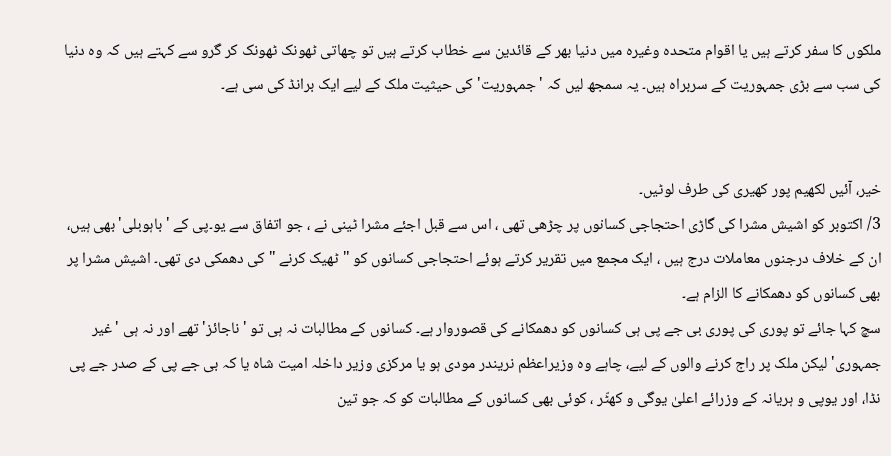ملکوں کا سفر کرتے ہیں یا اقوام متحدہ وغیرہ میں دنیا بھر کے قائدین سے خطاب کرتے ہیں تو چھاتی ٹھونک ٹھونک کر گرو سے کہتے ہیں کہ وہ دنیا کی سب سے بڑی جمہوریت کے سربراہ ہیں۔ یہ سمجھ لیں کہ ' جمہوریت' کی حیثیت ملک کے لیے ایک برانڈ کی سی ہے۔


خیر، آئیں لکھیم پور کھیری کی طرف لوٹیں۔
3/ اکتوبر کو اشیش مشرا کی گاڑی احتجاجی کسانوں پر چڑھی تھی ، اس سے قبل اجئے مشرا ٹینی نے ، جو اتفاق سے یو۔پی کے ' باہوبلی' بھی ہیں، ان کے خلاف درجنوں معاملات درج ہیں ، ایک مجمع میں تقریر کرتے ہوئے احتجاجی کسانوں کو "ٹھیک کرنے " کی دھمکی دی تھی۔ اشیش مشرا پر بھی کسانوں کو دھمکانے کا الزام ہے۔
سچ کہا جائے تو پوری کی پوری بی جے پی ہی کسانوں کو دھمکانے کی قصوروار ہے۔ کسانوں کے مطالبات نہ ہی تو 'ناجائز' تھے اور نہ ہی 'غیر جمہوری' لیکن ملک پر راج کرنے والوں کے لیے، چاہے وہ وزیراعظم نریندر مودی ہو یا مرکزی وزیر داخلہ امیت شاہ یا کہ بی جے پی کے صدر جے پی نڈا، اور یوپی و ہریانہ کے وزرائے اعلیٰ یوگی و کھٹّر ، کوئی بھی کسانوں کے مطالبات کو کہ جو تین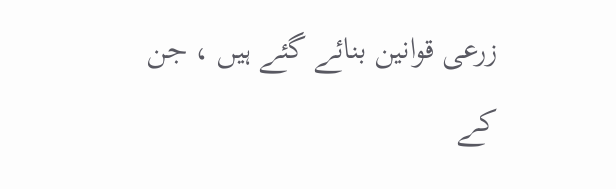زرعی قوانین بنائے گئے ہیں ، جن کے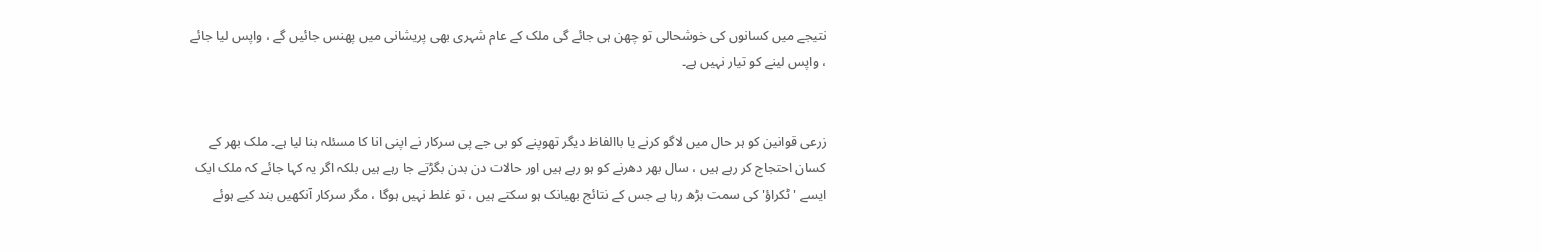نتیجے میں کسانوں کی خوشحالی تو چھن ہی جائے گی ملک کے عام شہری بھی پریشانی میں پھنس جائیں گے ، واپس لیا جائے ، واپس لینے کو تیار نہیں ہے۔


زرعی قوانین کو ہر حال میں لاگو کرنے یا باالفاظ دیگر تھوپنے کو بی جے پی سرکار نے اپنی انا کا مسئلہ بنا لیا ہے۔ ملک بھر کے کسان احتجاج کر رہے ہیں ، سال بھر دھرنے کو ہو رہے ہیں اور حالات دن بدن بگڑتے جا رہے ہیں بلکہ اگر یہ کہا جائے کہ ملک ایک ایسے ' ٹکراؤ' کی سمت بڑھ رہا ہے جس کے نتائج بھیانک ہو سکتے ہیں ، تو غلط نہیں ہوگا ، مگر سرکار آنکھیں بند کیے ہوئے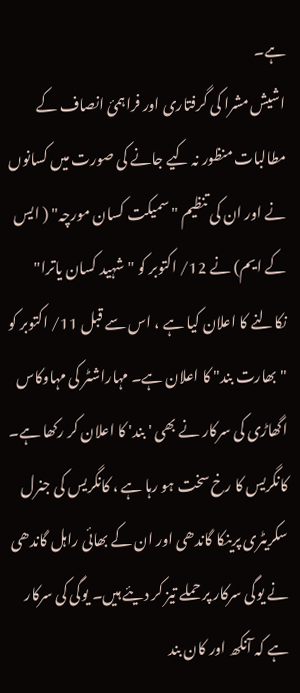ہے۔
اشیش مشرا کی گرفتاری اور فراہمئ انصاف کے مطالبات منظور نہ کیے جانے کی صورت میں کسانوں نے اور ان کی تنظیم "سمیکت کسان مورچہ" ( ایس کے ایم) نے 12/ اکتوبر کو "شہید کسان یاترا" نکالنے کا اعلان کیا ہے ، اس سے قبل 11/ اکتوبر کو "بھارت بند" کا اعلان ہے۔ مہاراشٹر کی مہاوکاس اگھاڑی کی سرکار نے بھی ' بند' کا اعلان کر رکھا ہے۔
کانگریس کا رخ سخت ہو رہا ہے ، کانگریس کی جنرل سکریٹری پرینکا گاندھی اور ان کے بھائی راہل گاندھی نے یوگی سرکار پر حملے تیز کر دیئے ہیں۔ یوگی کی سرکار ہے کہ آنکھ اور کان بند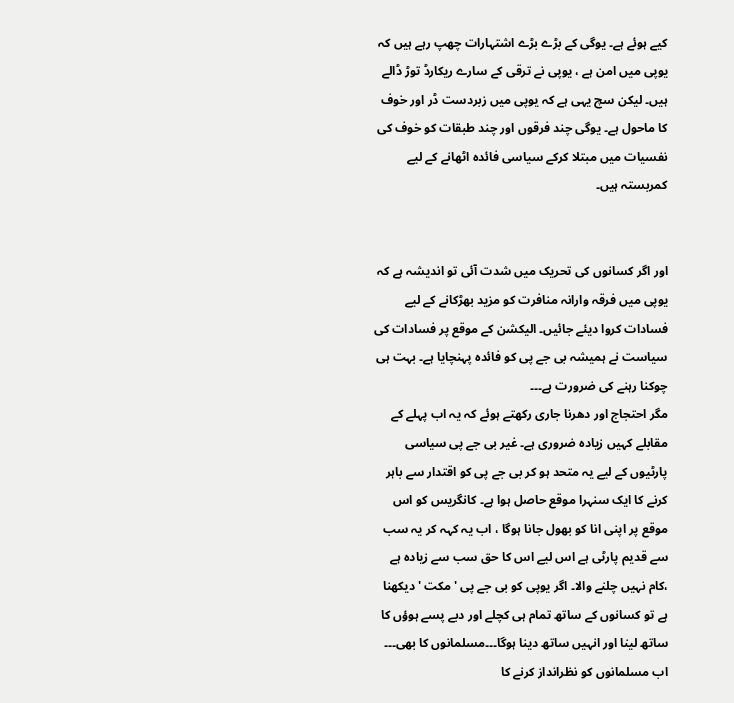کیے ہوئے ہے۔ یوگی کے بڑے بڑے اشتہارات چھپ رہے ہیں کہ یوپی میں امن ہے ، یوپی نے ترقی کے سارے ریکارڈ توڑ ڈالے ہیں۔ لیکن سچ یہی ہے کہ یوپی میں زبردست ڈر اور خوف کا ماحول ہے۔ یوگی چند فرقوں اور چند طبقات کو خوف کی نفسیات میں مبتلا کرکے سیاسی فائدہ اٹھانے کے لیے کمربستہ ہیں۔


اور اگر کسانوں کی تحریک میں شدت آئی تو اندیشہ ہے کہ یوپی میں فرقہ وارانہ منافرت کو مزید بھڑکانے کے لیے فسادات کروا دیئے جائیں۔ الیکشن کے موقع پر فسادات کی سیاست نے ہمیشہ بی جے پی کو فائدہ پہنچایا ہے۔ بہت ہی چوکنا رہنے کی ضرورت ہے۔۔۔
مگر احتجاج اور دھرنا جاری رکھتے ہوئے کہ یہ اب پہلے کے مقابلے کہیں زیادہ ضروری ہے۔ غیر بی جے پی سیاسی پارٹیوں کے لیے یہ متحد ہو کر بی جے پی کو اقتدار سے باہر کرنے کا ایک سنہرا موقع حاصل ہوا ہے۔ کانگریس کو اس موقع پر اپنی انا کو بھول جانا ہوگا ، اب یہ کہہ کر یہ سب سے قدیم پارٹی ہے اس لیے اس کا حق سب سے زیادہ ہے ،کام نہیں چلنے والا۔ اگر یوپی کو بی جے پی ' مکت ' دیکھنا ہے تو کسانوں کے ساتھ تمام ہی کچلے اور دبے پسے ہوؤں کا ساتھ لینا اور انہیں ساتھ دینا ہوگا۔۔۔مسلمانوں کا بھی۔۔۔
اب مسلمانوں کو نظرانداز کرنے کا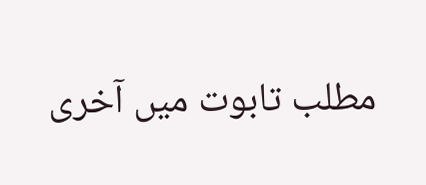مطلب تابوت میں آخری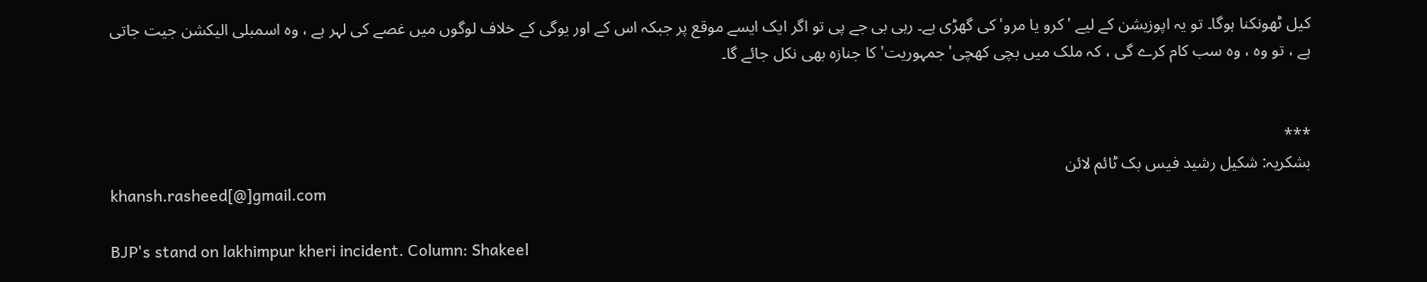کیل ٹھونکنا ہوگا۔ تو یہ اپوزیشن کے لیے 'کرو یا مرو' کی گھڑی ہے۔ رہی بی جے پی تو اگر ایک ایسے موقع پر جبکہ اس کے اور یوگی کے خلاف لوگوں میں غصے کی لہر ہے ، وہ اسمبلی الیکشن جیت جاتی ہے ، تو وہ ، وہ سب کام کرے گی ، کہ ملک میں بچی کھچی'جمہوریت' کا جنازہ بھی نکل جائے گا۔


***
بشکریہ: شکیل رشید فیس بک ٹائم لائن
khansh.rasheed[@]gmail.com

BJP's stand on lakhimpur kheri incident. Column: Shakeel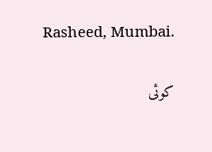Rasheed, Mumbai.

کوئی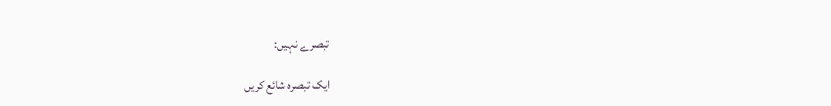تبصرے نہیں:

ایک تبصرہ شائع کریں